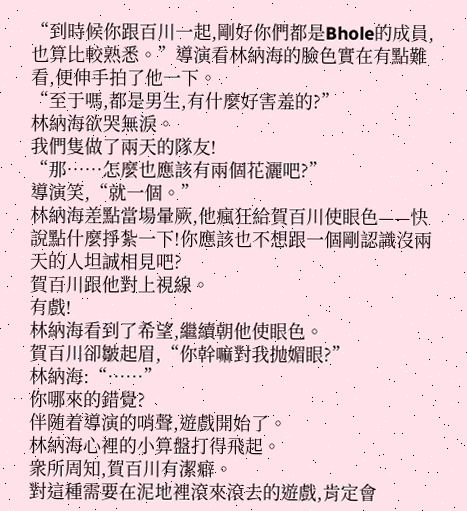“到時候你跟百川一起,剛好你們都是Bhole的成員,也算比較熟悉。”導演看林納海的臉色實在有點難看,便伸手拍了他一下。
“至于嗎,都是男生,有什麼好害羞的?”
林納海欲哭無淚。
我們隻做了兩天的隊友!
“那……怎麼也應該有兩個花灑吧?”
導演笑,“就一個。”
林納海差點當場暈厥,他瘋狂給賀百川使眼色——快說點什麼掙紮一下!你應該也不想跟一個剛認識沒兩天的人坦誠相見吧?
賀百川跟他對上視線。
有戲!
林納海看到了希望,繼續朝他使眼色。
賀百川卻皺起眉,“你幹嘛對我抛媚眼?”
林納海:“……”
你哪來的錯覺?
伴随着導演的哨聲,遊戲開始了。
林納海心裡的小算盤打得飛起。
衆所周知,賀百川有潔癖。
對這種需要在泥地裡滾來滾去的遊戲,肯定會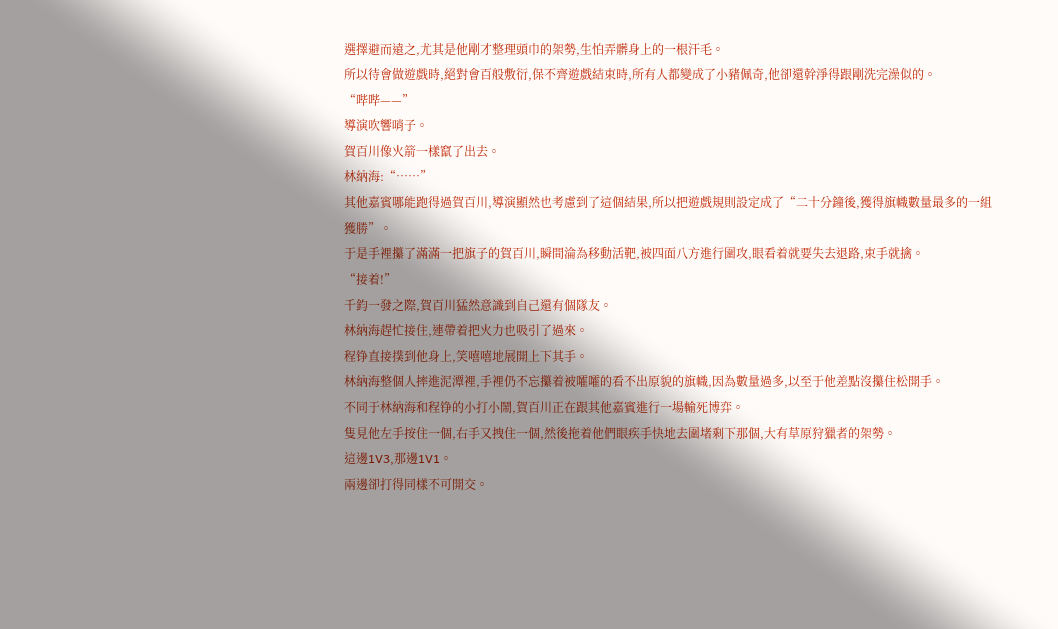選擇避而遠之,尤其是他剛才整理頭巾的架勢,生怕弄髒身上的一根汗毛。
所以待會做遊戲時,絕對會百般敷衍,保不齊遊戲結束時,所有人都變成了小豬佩奇,他卻還幹淨得跟剛洗完澡似的。
“哔哔——”
導演吹響哨子。
賀百川像火箭一樣竄了出去。
林納海:“……”
其他嘉賓哪能跑得過賀百川,導演顯然也考慮到了這個結果,所以把遊戲規則設定成了“二十分鐘後,獲得旗幟數量最多的一組獲勝”。
于是手裡攥了滿滿一把旗子的賀百川,瞬間淪為移動活靶,被四面八方進行圍攻,眼看着就要失去退路,束手就擒。
“接着!”
千鈞一發之際,賀百川猛然意識到自己還有個隊友。
林納海趕忙接住,連帶着把火力也吸引了過來。
程铮直接撲到他身上,笑嘻嘻地展開上下其手。
林納海整個人摔進泥潭裡,手裡仍不忘攥着被嚯嚯的看不出原貌的旗幟,因為數量過多,以至于他差點沒攥住松開手。
不同于林納海和程铮的小打小鬧,賀百川正在跟其他嘉賓進行一場輸死博弈。
隻見他左手按住一個,右手又拽住一個,然後拖着他們眼疾手快地去圍堵剩下那個,大有草原狩獵者的架勢。
這邊1V3,那邊1V1。
兩邊卻打得同樣不可開交。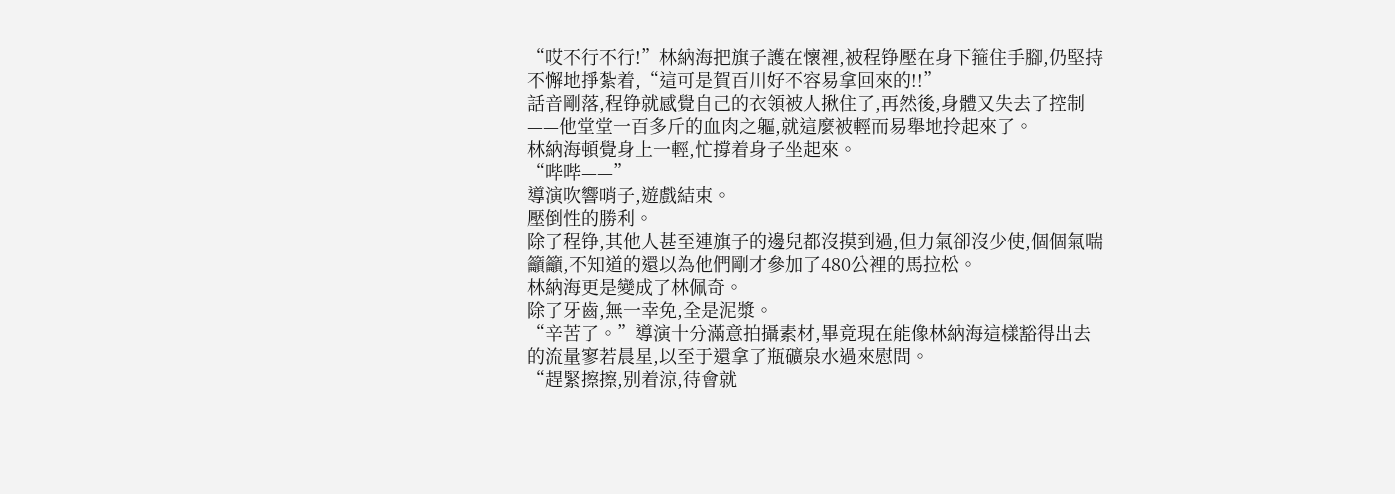“哎不行不行!”林納海把旗子護在懷裡,被程铮壓在身下箍住手腳,仍堅持不懈地掙紮着,“這可是賀百川好不容易拿回來的!!”
話音剛落,程铮就感覺自己的衣領被人揪住了,再然後,身體又失去了控制——他堂堂一百多斤的血肉之軀,就這麼被輕而易舉地拎起來了。
林納海頓覺身上一輕,忙撐着身子坐起來。
“哔哔——”
導演吹響哨子,遊戲結束。
壓倒性的勝利。
除了程铮,其他人甚至連旗子的邊兒都沒摸到過,但力氣卻沒少使,個個氣喘籲籲,不知道的還以為他們剛才參加了480公裡的馬拉松。
林納海更是變成了林佩奇。
除了牙齒,無一幸免,全是泥漿。
“辛苦了。”導演十分滿意拍攝素材,畢竟現在能像林納海這樣豁得出去的流量寥若晨星,以至于還拿了瓶礦泉水過來慰問。
“趕緊擦擦,别着涼,待會就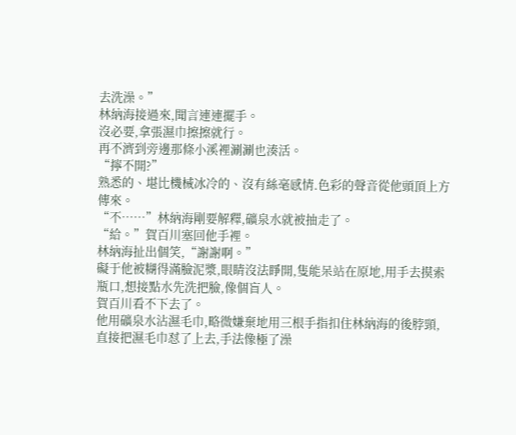去洗澡。”
林納海接過來,聞言連連擺手。
沒必要,拿張濕巾擦擦就行。
再不濟到旁邊那條小溪裡涮涮也湊活。
“擰不開?”
熟悉的、堪比機械冰冷的、沒有絲毫感情.色彩的聲音從他頭頂上方傳來。
“不……”林納海剛要解釋,礦泉水就被抽走了。
“給。”賀百川塞回他手裡。
林納海扯出個笑,“謝謝啊。”
礙于他被糊得滿臉泥漿,眼睛沒法睜開,隻能呆站在原地,用手去摸索瓶口,想接點水先洗把臉,像個盲人。
賀百川看不下去了。
他用礦泉水沾濕毛巾,略微嫌棄地用三根手指扣住林納海的後脖頸,直接把濕毛巾怼了上去,手法像極了澡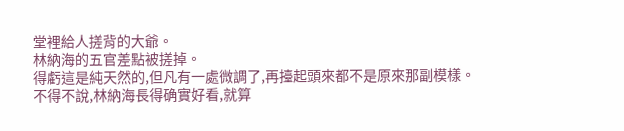堂裡給人搓背的大爺。
林納海的五官差點被搓掉。
得虧這是純天然的,但凡有一處微調了,再擡起頭來都不是原來那副模樣。
不得不說,林納海長得确實好看,就算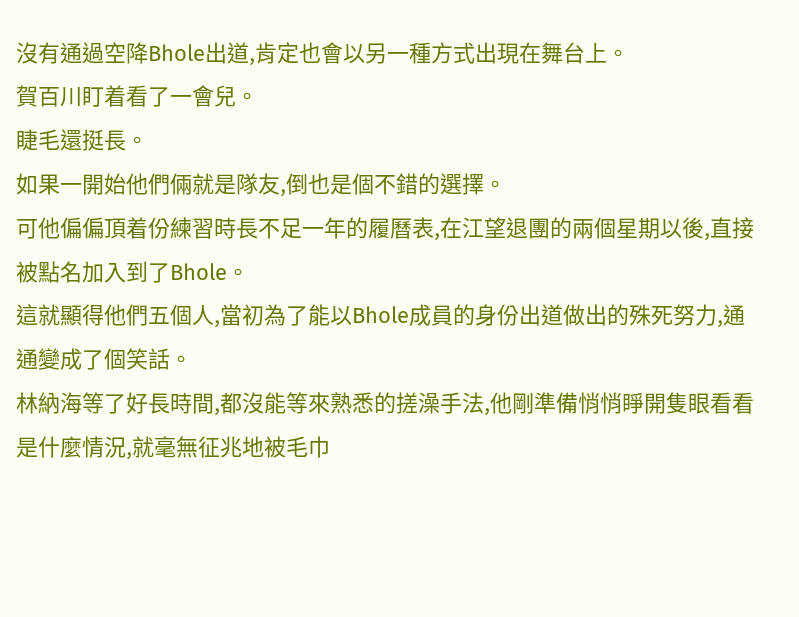沒有通過空降Bhole出道,肯定也會以另一種方式出現在舞台上。
賀百川盯着看了一會兒。
睫毛還挺長。
如果一開始他們倆就是隊友,倒也是個不錯的選擇。
可他偏偏頂着份練習時長不足一年的履曆表,在江望退團的兩個星期以後,直接被點名加入到了Bhole。
這就顯得他們五個人,當初為了能以Bhole成員的身份出道做出的殊死努力,通通變成了個笑話。
林納海等了好長時間,都沒能等來熟悉的搓澡手法,他剛準備悄悄睜開隻眼看看是什麼情況,就毫無征兆地被毛巾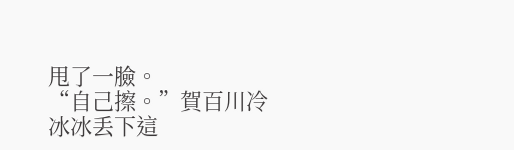甩了一臉。
“自己擦。”賀百川冷冰冰丢下這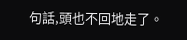句話,頭也不回地走了。